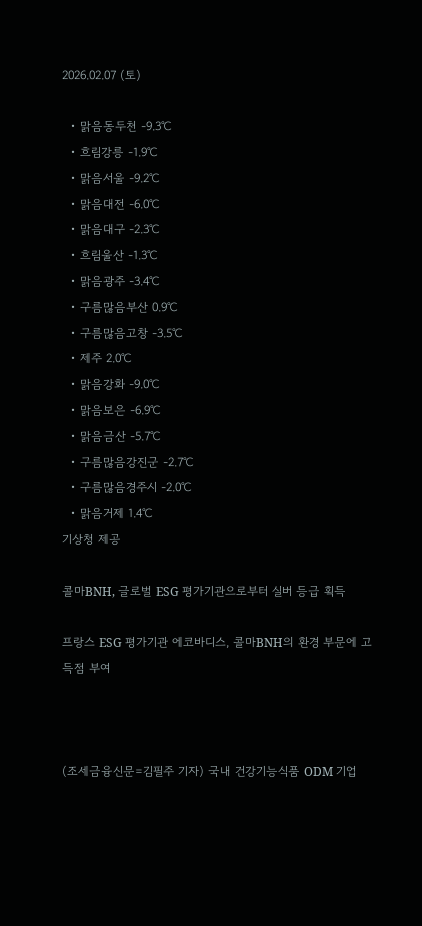2026.02.07 (토)

  • 맑음동두천 -9.3℃
  • 흐림강릉 -1.9℃
  • 맑음서울 -9.2℃
  • 맑음대전 -6.0℃
  • 맑음대구 -2.3℃
  • 흐림울산 -1.3℃
  • 맑음광주 -3.4℃
  • 구름많음부산 0.9℃
  • 구름많음고창 -3.5℃
  • 제주 2.0℃
  • 맑음강화 -9.0℃
  • 맑음보은 -6.9℃
  • 맑음금산 -5.7℃
  • 구름많음강진군 -2.7℃
  • 구름많음경주시 -2.0℃
  • 맑음거제 1.4℃
기상청 제공

콜마BNH, 글로벌 ESG 평가기관으로부터 실버 등급 획득

프랑스 ESG 평가기관 에코바디스, 콜마BNH의 환경 부문에 고득점 부여



(조세금융신문=김필주 기자) 국내 건강기능식품 ODM 기업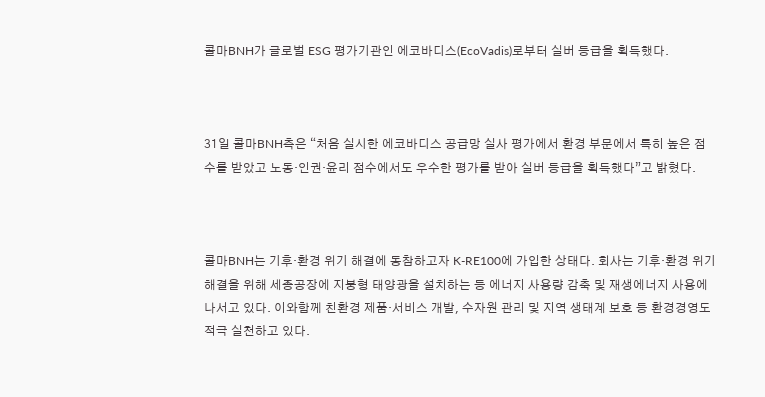콜마BNH가 글로벌 ESG 평가기관인 에코바디스(EcoVadis)로부터 실버 등급을 획득했다.



31일 콜마BNH측은 “처음 실시한 에코바디스 공급망 실사 평가에서 환경 부문에서 특히 높은 점수를 받았고 노동‧인권‧윤리 점수에서도 우수한 평가를 받아 실버 등급을 획득했다”고 밝혔다.



콜마BNH는 기후‧환경 위기 해결에 동참하고자 K-RE100에 가입한 상태다. 회사는 기후‧환경 위기 해결을 위해 세종공장에 지붕형 태양광을 설치하는 등 에너지 사용량 감축 및 재생에너지 사용에 나서고 있다. 이와함께 친환경 제품‧서비스 개발, 수자원 관리 및 지역 생태계 보호 등 환경경영도 적극 실천하고 있다.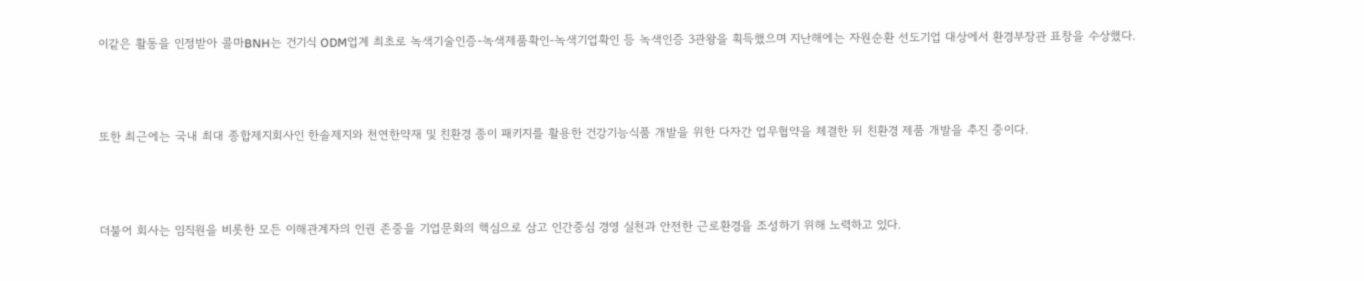이같은 활동을 인정받아 콜마BNH는 건기식 ODM업계 최초로 녹색기술인증-녹색제품확인-녹색기업확인 등 녹색인증 3관왕을 획득했으며 지난해에는 자원순환 선도기업 대상에서 환경부장관 표창을 수상했다.



또한 최근에는 국내 최대 종합제지회사인 한솔제지와 천연한약재 및 친환경 종이 패키지를 활용한 건강기능식품 개발을 위한 다자간 업무협약을 체결한 뒤 친환경 제품 개발을 추진 중이다.



더불어 회사는 임직원을 비롯한 모든 이해관계자의 인권 존중을 기업문화의 핵심으로 삼고 인간중심 경영 실천과 안전한 근로환경을 조성하기 위해 노력하고 있다.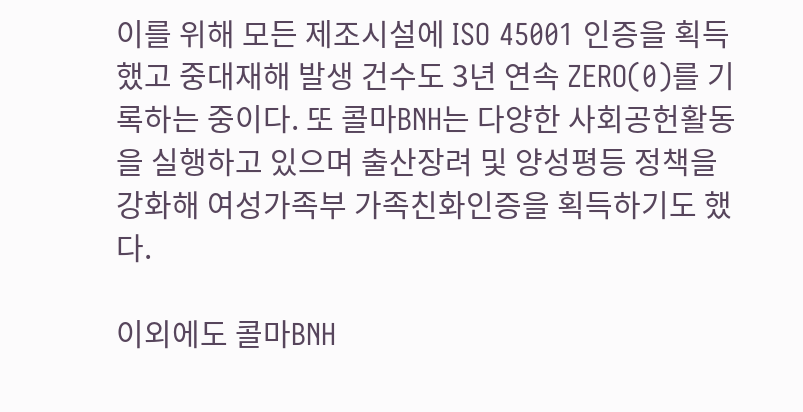이를 위해 모든 제조시설에 ISO 45001 인증을 획득했고 중대재해 발생 건수도 3년 연속 ZERO(0)를 기록하는 중이다. 또 콜마BNH는 다양한 사회공헌활동을 실행하고 있으며 출산장려 및 양성평등 정책을 강화해 여성가족부 가족친화인증을 획득하기도 했다.

이외에도 콜마BNH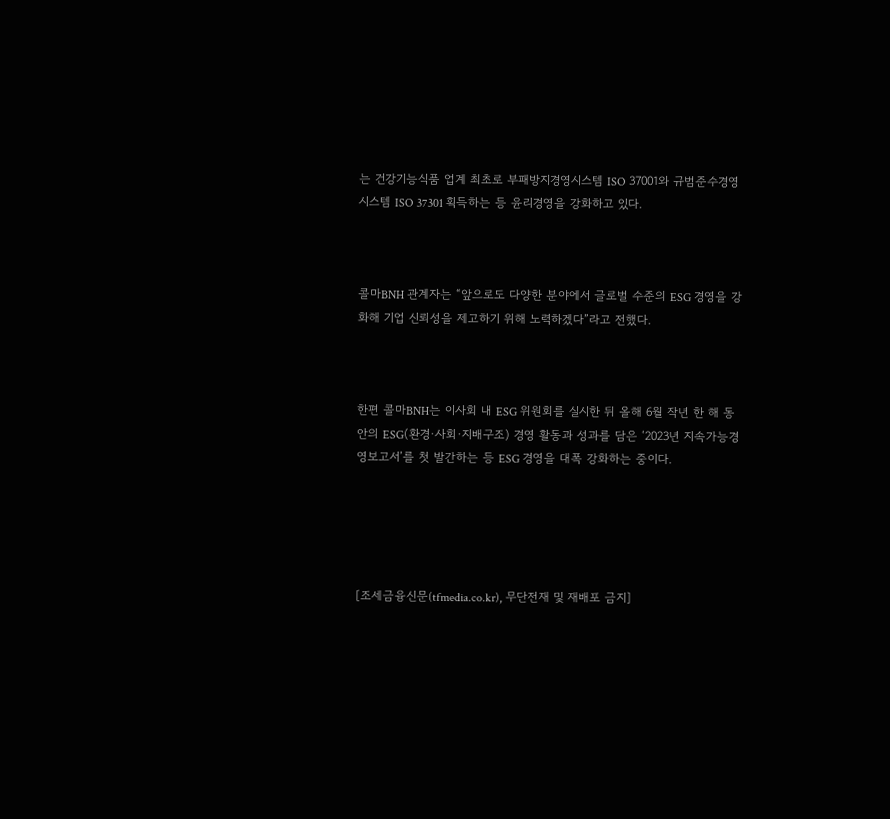는 건강기능식품 업계 최초로 부패방지경영시스템 ISO 37001와 규범준수경영시스템 ISO 37301 획득하는 등 윤리경영을 강화하고 있다.



콜마BNH 관계자는 “앞으로도 다양한 분야에서 글로벌 수준의 ESG 경영을 강화해 기업 신뢰성을 제고하기 위해 노력하겠다”라고 전했다.



한편 콜마BNH는 이사회 내 ESG 위원회를 실시한 뒤 올해 6월 작년 한 해 동안의 ESG(환경·사회·지배구조) 경영 활동과 성과를 담은 ‘2023년 지속가능경영보고서’를 첫 발간하는 등 ESG 경영을 대폭 강화하는 중이다.





[조세금융신문(tfmedia.co.kr), 무단전재 및 재배포 금지]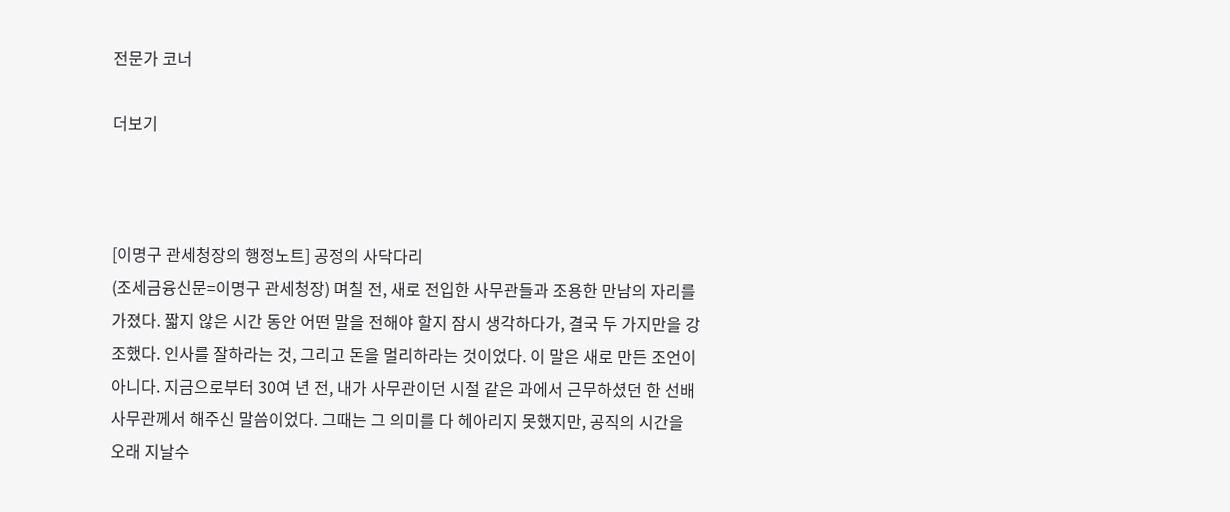전문가 코너

더보기



[이명구 관세청장의 행정노트] 공정의 사닥다리
(조세금융신문=이명구 관세청장) 며칠 전, 새로 전입한 사무관들과 조용한 만남의 자리를 가졌다. 짧지 않은 시간 동안 어떤 말을 전해야 할지 잠시 생각하다가, 결국 두 가지만을 강조했다. 인사를 잘하라는 것, 그리고 돈을 멀리하라는 것이었다. 이 말은 새로 만든 조언이 아니다. 지금으로부터 30여 년 전, 내가 사무관이던 시절 같은 과에서 근무하셨던 한 선배 사무관께서 해주신 말씀이었다. 그때는 그 의미를 다 헤아리지 못했지만, 공직의 시간을 오래 지날수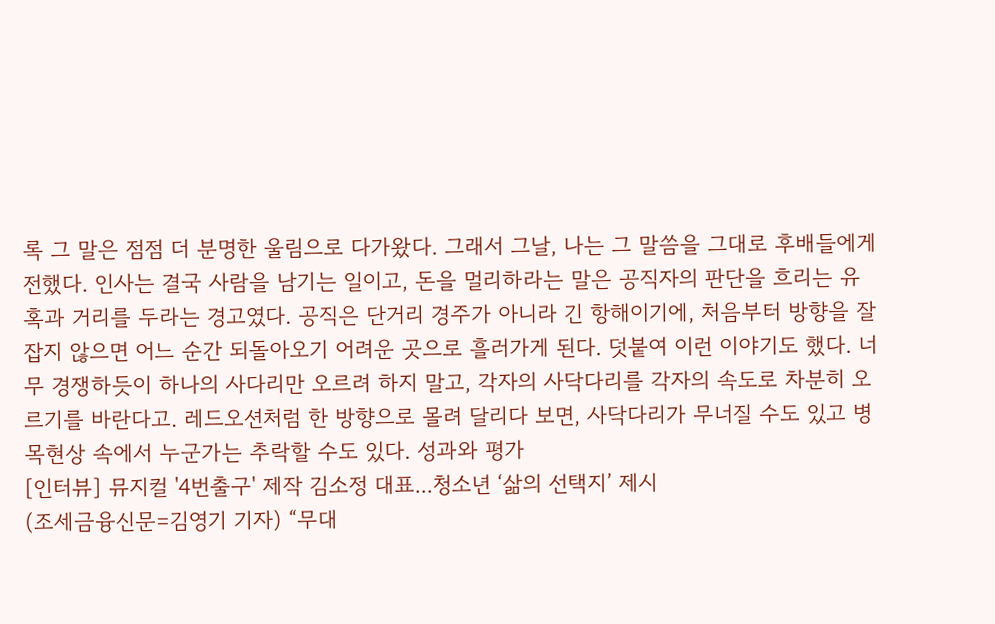록 그 말은 점점 더 분명한 울림으로 다가왔다. 그래서 그날, 나는 그 말씀을 그대로 후배들에게 전했다. 인사는 결국 사람을 남기는 일이고, 돈을 멀리하라는 말은 공직자의 판단을 흐리는 유혹과 거리를 두라는 경고였다. 공직은 단거리 경주가 아니라 긴 항해이기에, 처음부터 방향을 잘 잡지 않으면 어느 순간 되돌아오기 어려운 곳으로 흘러가게 된다. 덧붙여 이런 이야기도 했다. 너무 경쟁하듯이 하나의 사다리만 오르려 하지 말고, 각자의 사닥다리를 각자의 속도로 차분히 오르기를 바란다고. 레드오션처럼 한 방향으로 몰려 달리다 보면, 사닥다리가 무너질 수도 있고 병목현상 속에서 누군가는 추락할 수도 있다. 성과와 평가
[인터뷰] 뮤지컬 '4번출구' 제작 김소정 대표...청소년 ‘삶의 선택지’ 제시
(조세금융신문=김영기 기자) “무대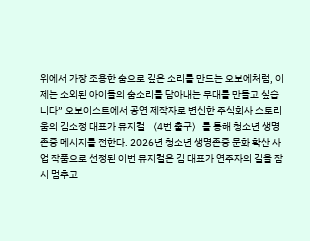위에서 가장 조용한 숨으로 깊은 소리를 만드는 오보에처럼, 이제는 소외된 아이들의 숨소리를 담아내는 무대를 만들고 싶습니다” 오보이스트에서 공연 제작자로 변신한 주식회사 스토리움의 김소정 대표가 뮤지컬 〈4번 출구〉를 통해 청소년 생명존중 메시지를 전한다. 2026년 청소년 생명존중 문화 확산 사업 작품으로 선정된 이번 뮤지컬은 김 대표가 연주자의 길을 잠시 멈추고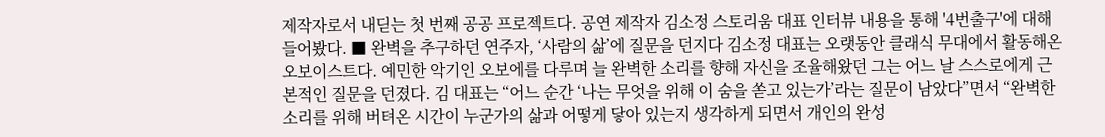제작자로서 내딛는 첫 번째 공공 프로젝트다. 공연 제작자 김소정 스토리움 대표 인터뷰 내용을 통해 '4번출구'에 대해 들어봤다. ■ 완벽을 추구하던 연주자, ‘사람의 삶’에 질문을 던지다 김소정 대표는 오랫동안 클래식 무대에서 활동해온 오보이스트다. 예민한 악기인 오보에를 다루며 늘 완벽한 소리를 향해 자신을 조율해왔던 그는 어느 날 스스로에게 근본적인 질문을 던졌다. 김 대표는 “어느 순간 ‘나는 무엇을 위해 이 숨을 쏟고 있는가’라는 질문이 남았다”면서 “완벽한 소리를 위해 버텨온 시간이 누군가의 삶과 어떻게 닿아 있는지 생각하게 되면서 개인의 완성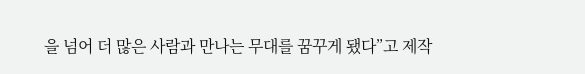을 넘어 더 많은 사람과 만나는 무대를 꿈꾸게 됐다”고 제작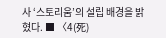사 ‘스토리움’의 설립 배경을 밝혔다. ■ 〈4(死)